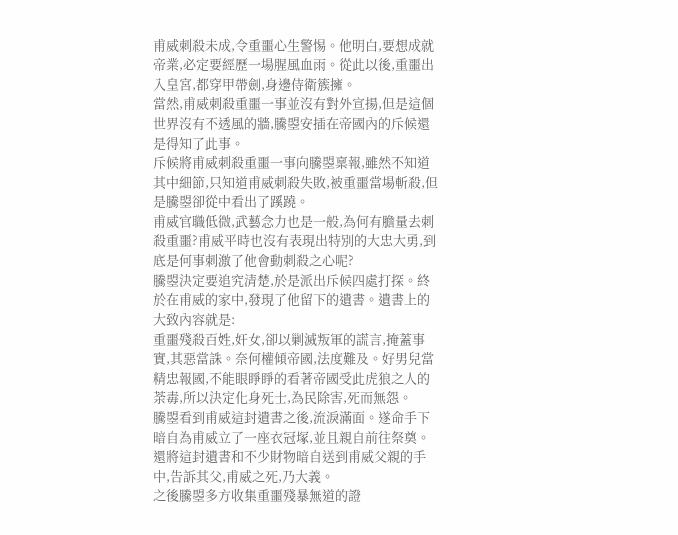甫威刺殺未成,令重噩心生警惕。他明白,要想成就帝業,必定要經歷一場腥風血雨。從此以後,重噩出入皇宮,都穿甲帶劍,身邊侍衛簇擁。
當然,甫威刺殺重噩一事並沒有對外宣揚,但是這個世界沒有不透風的牆,騰曌安插在帝國內的斥候還是得知了此事。
斥候將甫威刺殺重噩一事向騰曌稟報,雖然不知道其中細節,只知道甫威刺殺失敗,被重噩當場斬殺,但是騰曌卻從中看出了蹊蹺。
甫威官職低微,武藝念力也是一般,為何有膽量去刺殺重噩?甫威平時也沒有表現出特別的大忠大勇,到底是何事刺激了他會動刺殺之心呢?
騰曌決定要追究清楚,於是派出斥候四處打探。終於在甫威的家中,發現了他留下的遺書。遺書上的大致內容就是:
重噩殘殺百姓,奸女,卻以剿滅叛軍的謊言,掩蓋事實,其惡當誅。奈何權傾帝國,法度難及。好男兒當精忠報國,不能眼睜睜的看著帝國受此虎狼之人的荼毒,所以決定化身死士,為民除害,死而無怨。
騰曌看到甫威這封遺書之後,流淚滿面。遂命手下暗自為甫威立了一座衣冠塚,並且親自前往祭奠。還將這封遺書和不少財物暗自送到甫威父親的手中,告訴其父,甫威之死,乃大義。
之後騰曌多方收集重噩殘暴無道的證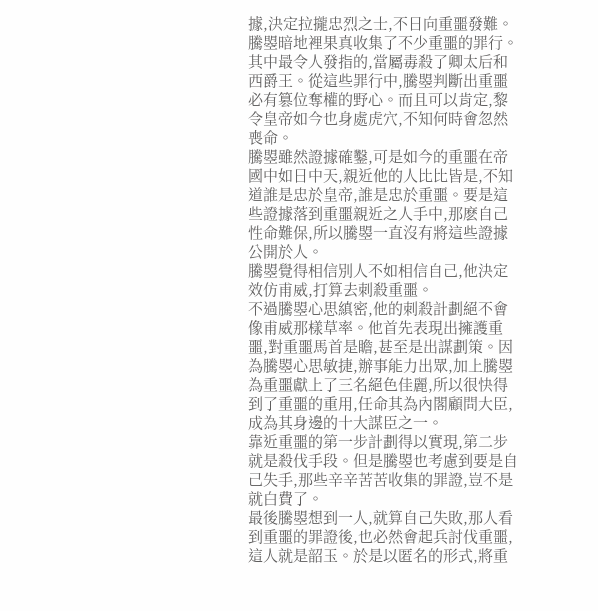據,決定拉攏忠烈之士,不日向重噩發難。
騰曌暗地裡果真收集了不少重噩的罪行。其中最令人發指的,當屬毒殺了卿太后和西爵王。從這些罪行中,騰曌判斷出重噩必有篡位奪權的野心。而且可以肯定,黎令皇帝如今也身處虎穴,不知何時會忽然喪命。
騰曌雖然證據確鑿,可是如今的重噩在帝國中如日中天,親近他的人比比皆是,不知道誰是忠於皇帝,誰是忠於重噩。要是這些證據落到重噩親近之人手中,那麽自己性命難保,所以騰曌一直沒有將這些證據公開於人。
騰曌覺得相信別人不如相信自己,他決定效仿甫威,打算去刺殺重噩。
不過騰曌心思縝密,他的刺殺計劃絕不會像甫威那樣草率。他首先表現出擁護重噩,對重噩馬首是瞻,甚至是出謀劃策。因為騰曌心思敏捷,辦事能力出眾,加上騰曌為重噩獻上了三名絕色佳麗,所以很快得到了重噩的重用,任命其為內閣顧問大臣,成為其身邊的十大謀臣之一。
靠近重噩的第一步計劃得以實現,第二步就是殺伐手段。但是騰曌也考慮到要是自己失手,那些辛辛苦苦收集的罪證,豈不是就白費了。
最後騰曌想到一人,就算自己失敗,那人看到重噩的罪證後,也必然會起兵討伐重噩,這人就是韶玉。於是以匿名的形式,將重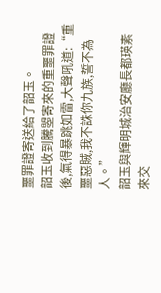噩罪證寄送給了韶玉。
韶玉收到騰曌寄來的重噩罪證後,氣得暴跳如雷,大聲吼道:“重噩惡賊,我不誅你九族,誓不為人。”
韶玉與輝明城治安廳長都瑛素來交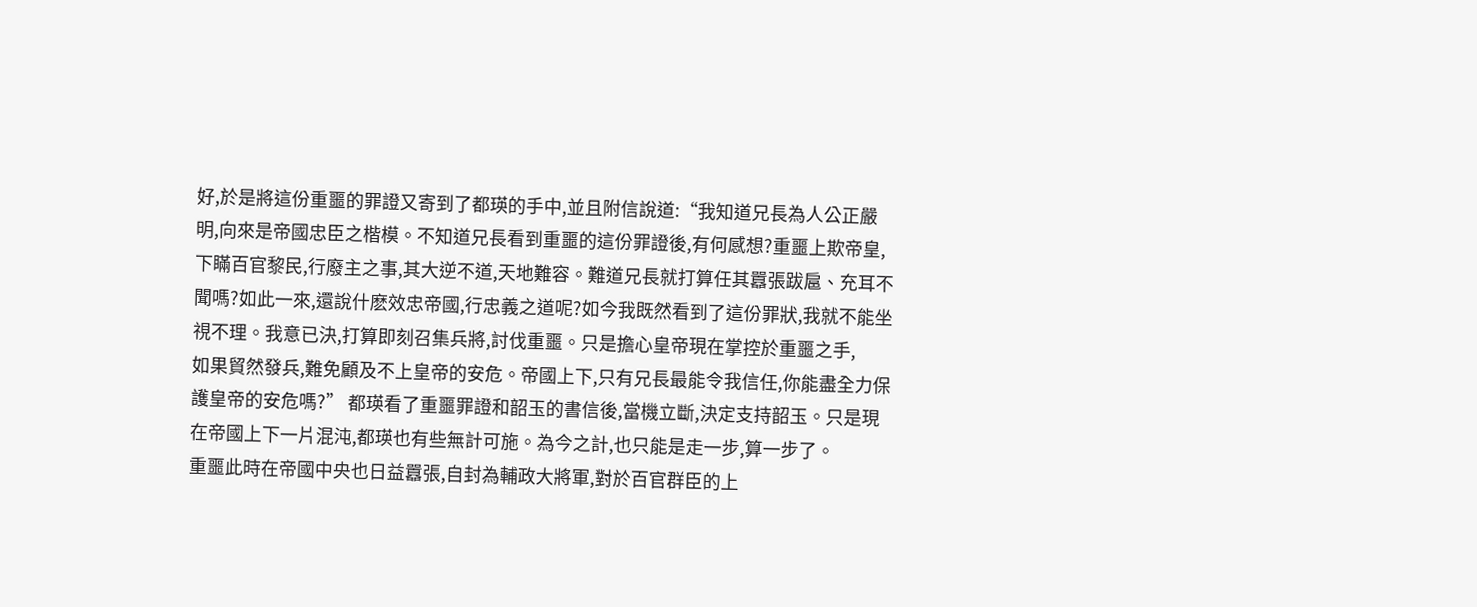好,於是將這份重噩的罪證又寄到了都瑛的手中,並且附信說道:“我知道兄長為人公正嚴明,向來是帝國忠臣之楷模。不知道兄長看到重噩的這份罪證後,有何感想?重噩上欺帝皇,下瞞百官黎民,行廢主之事,其大逆不道,天地難容。難道兄長就打算任其囂張跋扈、充耳不聞嗎?如此一來,還說什麽效忠帝國,行忠義之道呢?如今我既然看到了這份罪狀,我就不能坐視不理。我意已決,打算即刻召集兵將,討伐重噩。只是擔心皇帝現在掌控於重噩之手,
如果貿然發兵,難免顧及不上皇帝的安危。帝國上下,只有兄長最能令我信任,你能盡全力保護皇帝的安危嗎?” 都瑛看了重噩罪證和韶玉的書信後,當機立斷,決定支持韶玉。只是現在帝國上下一片混沌,都瑛也有些無計可施。為今之計,也只能是走一步,算一步了。
重噩此時在帝國中央也日益囂張,自封為輔政大將軍,對於百官群臣的上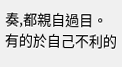奏,都親自過目。有的於自己不利的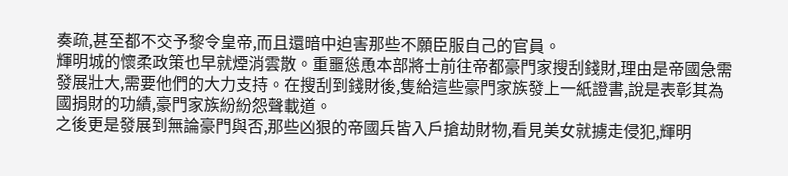奏疏,甚至都不交予黎令皇帝,而且還暗中迫害那些不願臣服自己的官員。
輝明城的懷柔政策也早就煙消雲散。重噩慫恿本部將士前往帝都豪門家搜刮錢財,理由是帝國急需發展壯大,需要他們的大力支持。在搜刮到錢財後,隻給這些豪門家族發上一紙證書,說是表彰其為國捐財的功績,豪門家族紛紛怨聲載道。
之後更是發展到無論豪門與否,那些凶狠的帝國兵皆入戶搶劫財物,看見美女就擄走侵犯,輝明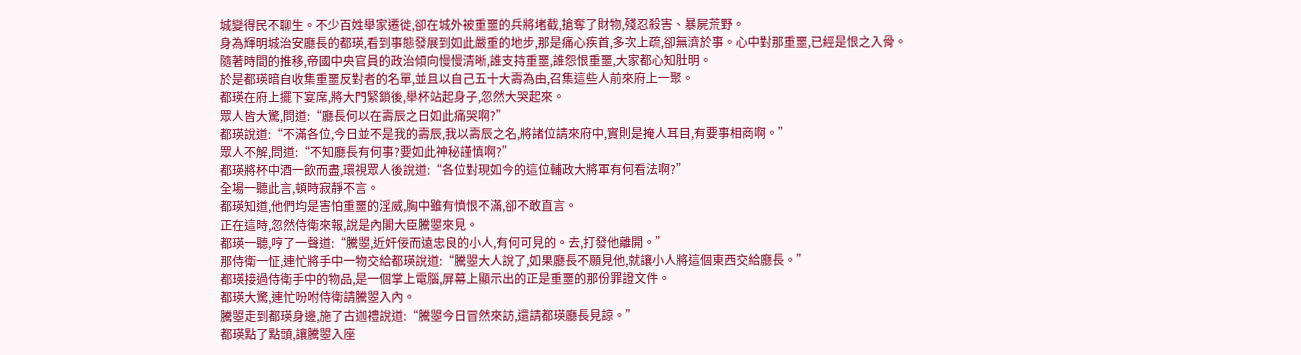城變得民不聊生。不少百姓舉家遷徙,卻在城外被重噩的兵將堵截,搶奪了財物,殘忍殺害、暴屍荒野。
身為輝明城治安廳長的都瑛,看到事態發展到如此嚴重的地步,那是痛心疾首,多次上疏,卻無濟於事。心中對那重噩,已經是恨之入骨。
隨著時間的推移,帝國中央官員的政治傾向慢慢清晰,誰支持重噩,誰怨恨重噩,大家都心知肚明。
於是都瑛暗自收集重噩反對者的名單,並且以自己五十大壽為由,召集這些人前來府上一聚。
都瑛在府上擺下宴席,將大門緊鎖後,舉杯站起身子,忽然大哭起來。
眾人皆大驚,問道:“廳長何以在壽辰之日如此痛哭啊?”
都瑛說道:“不滿各位,今日並不是我的壽辰,我以壽辰之名,將諸位請來府中,實則是掩人耳目,有要事相商啊。”
眾人不解,問道:“不知廳長有何事?要如此神秘謹慎啊?”
都瑛將杯中酒一飲而盡,環視眾人後說道:“各位對現如今的這位輔政大將軍有何看法啊?”
全場一聽此言,頓時寂靜不言。
都瑛知道,他們均是害怕重噩的淫威,胸中雖有憤恨不滿,卻不敢直言。
正在這時,忽然侍衛來報,說是內閣大臣騰曌來見。
都瑛一聽,哼了一聲道:“騰曌,近奸佞而遠忠良的小人,有何可見的。去,打發他離開。”
那侍衛一怔,連忙將手中一物交給都瑛說道:“騰曌大人說了,如果廳長不願見他,就讓小人將這個東西交給廳長。”
都瑛接過侍衛手中的物品,是一個掌上電腦,屏幕上顯示出的正是重噩的那份罪證文件。
都瑛大驚,連忙吩咐侍衛請騰曌入內。
騰曌走到都瑛身邊,施了古迦禮說道:“騰曌今日冒然來訪,還請都瑛廳長見諒。”
都瑛點了點頭,讓騰曌入座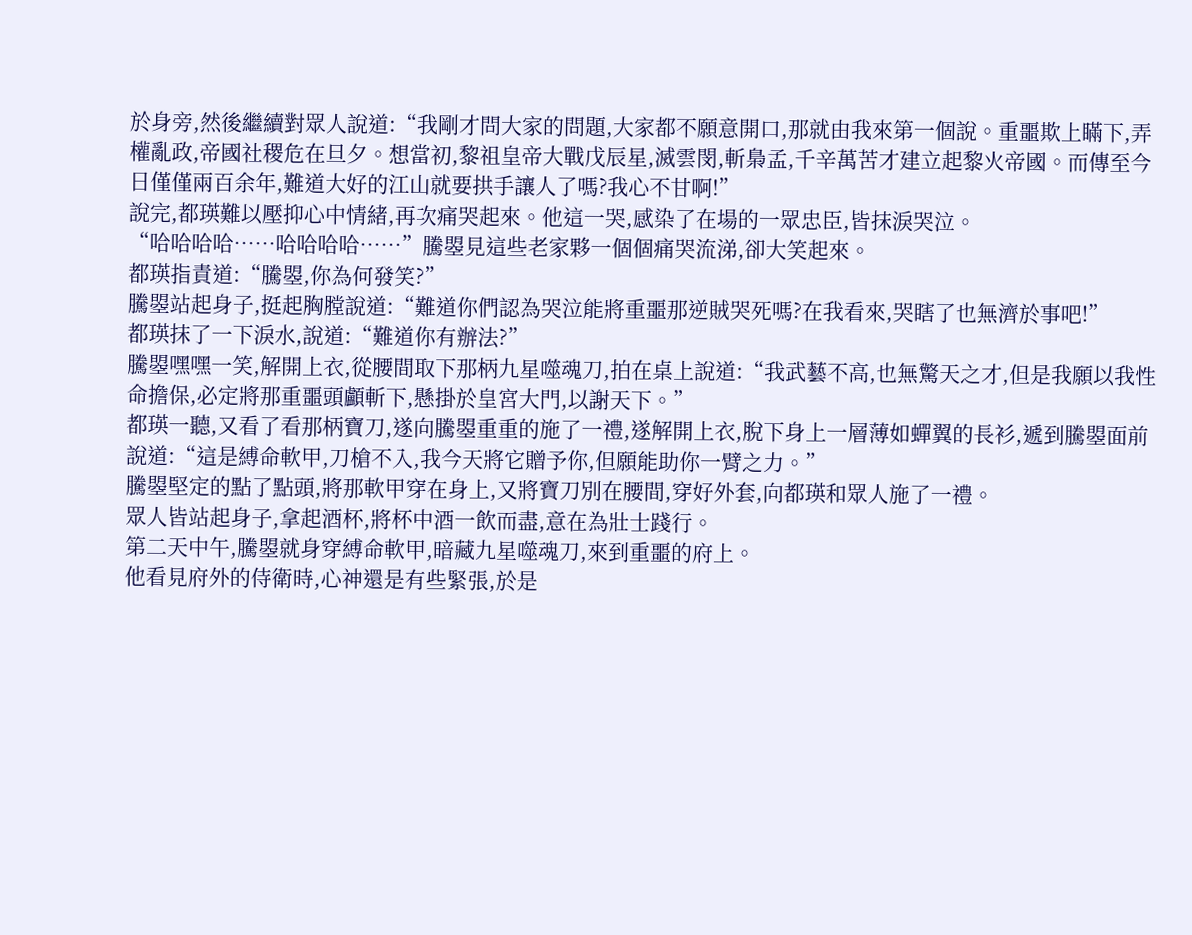於身旁,然後繼續對眾人說道:“我剛才問大家的問題,大家都不願意開口,那就由我來第一個說。重噩欺上瞞下,弄權亂政,帝國社稷危在旦夕。想當初,黎祖皇帝大戰戊辰星,滅雲閔,斬梟孟,千辛萬苦才建立起黎火帝國。而傳至今日僅僅兩百余年,難道大好的江山就要拱手讓人了嗎?我心不甘啊!”
說完,都瑛難以壓抑心中情緒,再次痛哭起來。他這一哭,感染了在場的一眾忠臣,皆抹淚哭泣。
“哈哈哈哈……哈哈哈哈……”騰曌見這些老家夥一個個痛哭流涕,卻大笑起來。
都瑛指責道:“騰曌,你為何發笑?”
騰曌站起身子,挺起胸膛說道:“難道你們認為哭泣能將重噩那逆賊哭死嗎?在我看來,哭瞎了也無濟於事吧!”
都瑛抹了一下淚水,說道:“難道你有辦法?”
騰曌嘿嘿一笑,解開上衣,從腰間取下那柄九星噬魂刀,拍在桌上說道:“我武藝不高,也無驚天之才,但是我願以我性命擔保,必定將那重噩頭顱斬下,懸掛於皇宮大門,以謝天下。”
都瑛一聽,又看了看那柄寶刀,遂向騰曌重重的施了一禮,遂解開上衣,脫下身上一層薄如蟬翼的長衫,遞到騰曌面前說道:“這是縛命軟甲,刀槍不入,我今天將它贈予你,但願能助你一臂之力。”
騰曌堅定的點了點頭,將那軟甲穿在身上,又將寶刀別在腰間,穿好外套,向都瑛和眾人施了一禮。
眾人皆站起身子,拿起酒杯,將杯中酒一飲而盡,意在為壯士踐行。
第二天中午,騰曌就身穿縛命軟甲,暗藏九星噬魂刀,來到重噩的府上。
他看見府外的侍衛時,心神還是有些緊張,於是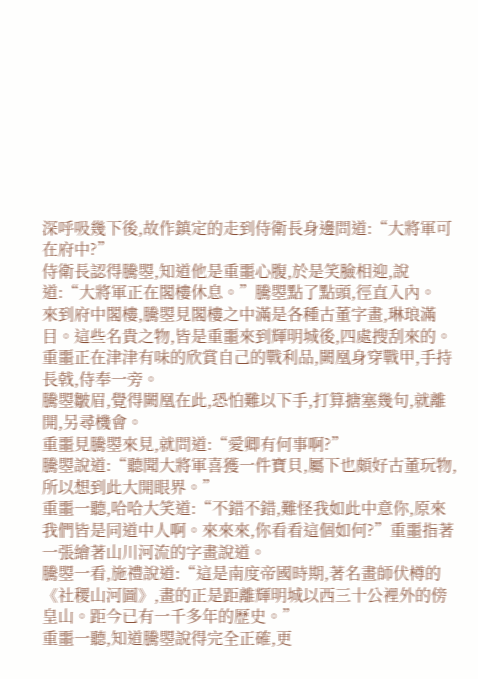深呼吸幾下後,故作鎮定的走到侍衛長身邊問道:“大將軍可在府中?”
侍衛長認得騰曌,知道他是重噩心腹,於是笑臉相迎,說道:“大將軍正在閣樓休息。”騰曌點了點頭,徑直入內。
來到府中閣樓,騰曌見閣樓之中滿是各種古董字畫,琳琅滿目。這些名貴之物,皆是重噩來到輝明城後,四處搜刮來的。
重噩正在津津有味的欣賞自己的戰利品,闕凰身穿戰甲,手持長戟,侍奉一旁。
騰曌皺眉,覺得闕凰在此,恐怕難以下手,打算搪塞幾句,就離開,另尋機會。
重噩見騰曌來見,就問道:“愛卿有何事啊?”
騰曌說道:“聽聞大將軍喜獲一件寶貝,屬下也頗好古董玩物,所以想到此大開眼界。”
重噩一聽,哈哈大笑道:“不錯不錯,難怪我如此中意你,原來我們皆是同道中人啊。來來來,你看看這個如何?”重噩指著一張繪著山川河流的字畫說道。
騰曌一看,施禮說道:“這是南度帝國時期,著名畫師伏樽的《社稷山河圖》,畫的正是距離輝明城以西三十公裡外的傍皇山。距今已有一千多年的歷史。”
重噩一聽,知道騰曌說得完全正確,更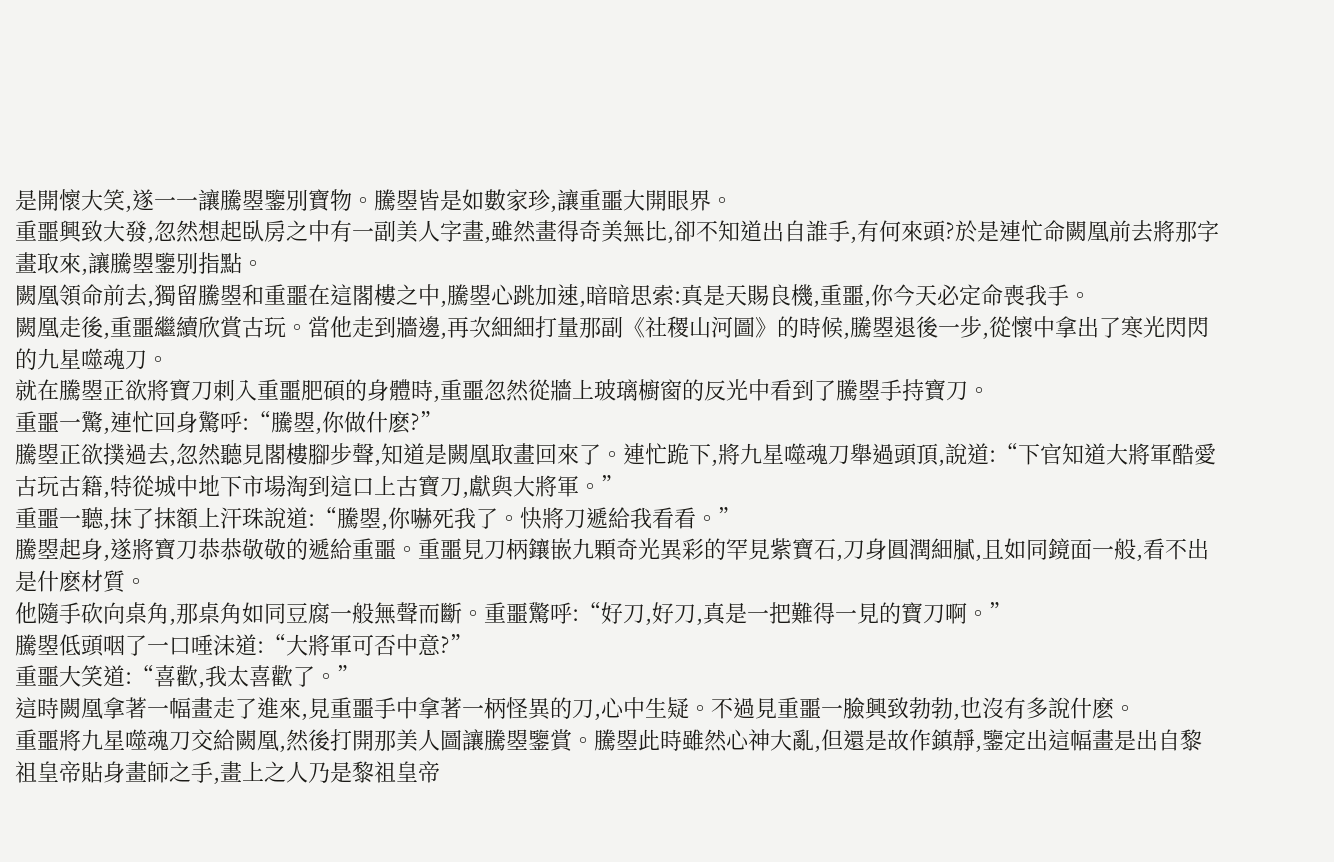是開懷大笑,遂一一讓騰曌鑒別寶物。騰曌皆是如數家珍,讓重噩大開眼界。
重噩興致大發,忽然想起臥房之中有一副美人字畫,雖然畫得奇美無比,卻不知道出自誰手,有何來頭?於是連忙命闕凰前去將那字畫取來,讓騰曌鑒別指點。
闕凰領命前去,獨留騰曌和重噩在這閣樓之中,騰曌心跳加速,暗暗思索:真是天賜良機,重噩,你今天必定命喪我手。
闕凰走後,重噩繼續欣賞古玩。當他走到牆邊,再次細細打量那副《社稷山河圖》的時候,騰曌退後一步,從懷中拿出了寒光閃閃的九星噬魂刀。
就在騰曌正欲將寶刀刺入重噩肥碩的身體時,重噩忽然從牆上玻璃櫥窗的反光中看到了騰曌手持寶刀。
重噩一驚,連忙回身驚呼:“騰曌,你做什麽?”
騰曌正欲撲過去,忽然聽見閣樓腳步聲,知道是闕凰取畫回來了。連忙跪下,將九星噬魂刀舉過頭頂,說道:“下官知道大將軍酷愛古玩古籍,特從城中地下市場淘到這口上古寶刀,獻與大將軍。”
重噩一聽,抹了抹額上汗珠說道:“騰曌,你嚇死我了。快將刀遞給我看看。”
騰曌起身,遂將寶刀恭恭敬敬的遞給重噩。重噩見刀柄鑲嵌九顆奇光異彩的罕見紫寶石,刀身圓潤細膩,且如同鏡面一般,看不出是什麽材質。
他隨手砍向桌角,那桌角如同豆腐一般無聲而斷。重噩驚呼:“好刀,好刀,真是一把難得一見的寶刀啊。”
騰曌低頭咽了一口唾沫道:“大將軍可否中意?”
重噩大笑道:“喜歡,我太喜歡了。”
這時闕凰拿著一幅畫走了進來,見重噩手中拿著一柄怪異的刀,心中生疑。不過見重噩一臉興致勃勃,也沒有多說什麽。
重噩將九星噬魂刀交給闕凰,然後打開那美人圖讓騰曌鑒賞。騰曌此時雖然心神大亂,但還是故作鎮靜,鑒定出這幅畫是出自黎祖皇帝貼身畫師之手,畫上之人乃是黎祖皇帝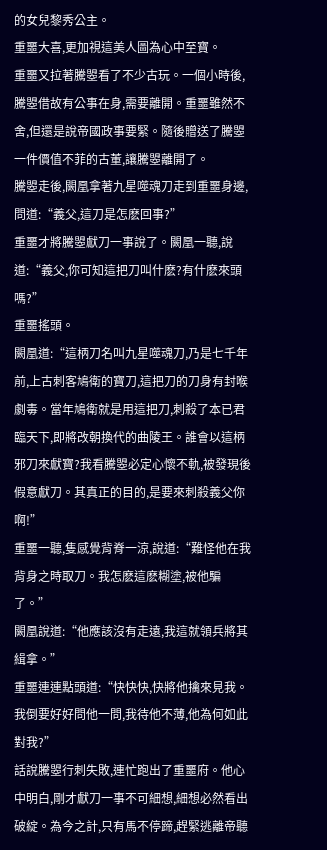的女兒黎秀公主。
重噩大喜,更加視這美人圖為心中至寶。
重噩又拉著騰曌看了不少古玩。一個小時後,騰曌借故有公事在身,需要離開。重噩雖然不舍,但還是說帝國政事要緊。隨後贈送了騰曌一件價值不菲的古董,讓騰曌離開了。
騰曌走後,闕凰拿著九星噬魂刀走到重噩身邊,問道:“義父,這刀是怎麽回事?”
重噩才將騰曌獻刀一事說了。闕凰一聽,說道:“義父,你可知這把刀叫什麽?有什麽來頭嗎?”
重噩搖頭。
闕凰道:“這柄刀名叫九星噬魂刀,乃是七千年前,上古刺客鳩衛的寶刀,這把刀的刀身有封喉劇毒。當年鳩衛就是用這把刀,刺殺了本已君臨天下,即將改朝換代的曲陵王。誰會以這柄邪刀來獻寶?我看騰曌必定心懷不軌,被發現後假意獻刀。其真正的目的,是要來刺殺義父你啊!”
重噩一聽,隻感覺背脊一涼,說道:“難怪他在我背身之時取刀。我怎麽這麽糊塗,被他騙了。”
闕凰說道:“他應該沒有走遠,我這就領兵將其緝拿。”
重噩連連點頭道:“快快快,快將他擒來見我。我倒要好好問他一問,我待他不薄,他為何如此對我?”
話說騰曌行刺失敗,連忙跑出了重噩府。他心中明白,剛才獻刀一事不可細想,細想必然看出破綻。為今之計,只有馬不停蹄,趕緊逃離帝聽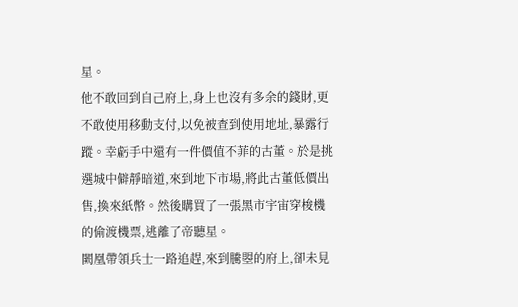星。
他不敢回到自己府上,身上也沒有多余的錢財,更不敢使用移動支付,以免被查到使用地址,暴露行蹤。幸虧手中還有一件價值不菲的古董。於是挑選城中僻靜暗道,來到地下市場,將此古董低價出售,換來紙幣。然後購買了一張黑市宇宙穿梭機的偷渡機票,逃離了帝聽星。
闕凰帶領兵士一路追趕,來到騰曌的府上,卻未見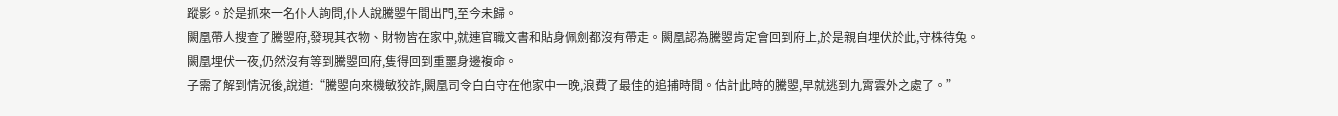蹤影。於是抓來一名仆人詢問,仆人說騰曌午間出門,至今未歸。
闕凰帶人搜查了騰曌府,發現其衣物、財物皆在家中,就連官職文書和貼身佩劍都沒有帶走。闕凰認為騰曌肯定會回到府上,於是親自埋伏於此,守株待兔。
闕凰埋伏一夜,仍然沒有等到騰曌回府,隻得回到重噩身邊複命。
子需了解到情況後,說道:“騰曌向來機敏狡詐,闕凰司令白白守在他家中一晚,浪費了最佳的追捕時間。估計此時的騰曌,早就逃到九霄雲外之處了。”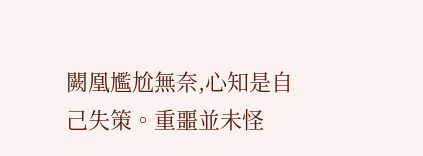闕凰尷尬無奈,心知是自己失策。重噩並未怪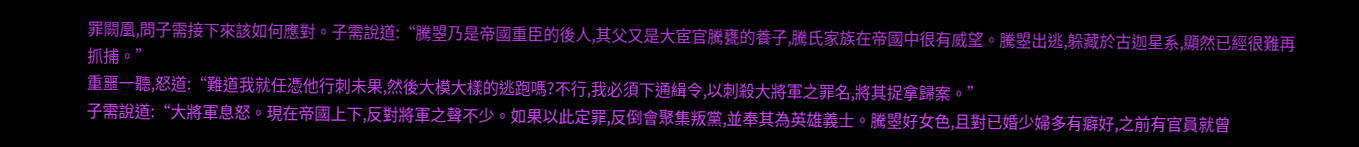罪闕凰,問子需接下來該如何應對。子需說道:“騰曌乃是帝國重臣的後人,其父又是大宦官騰甕的養子,騰氏家族在帝國中很有威望。騰曌出逃,躲藏於古迦星系,顯然已經很難再抓捕。”
重噩一聽,怒道:“難道我就任憑他行刺未果,然後大模大樣的逃跑嗎?不行,我必須下通緝令,以刺殺大將軍之罪名,將其捉拿歸案。”
子需說道:“大將軍息怒。現在帝國上下,反對將軍之聲不少。如果以此定罪,反倒會聚集叛黨,並奉其為英雄義士。騰曌好女色,且對已婚少婦多有癖好,之前有官員就曾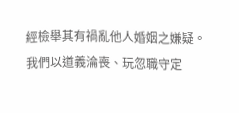經檢舉其有禍亂他人婚姻之嫌疑。我們以道義淪喪、玩忽職守定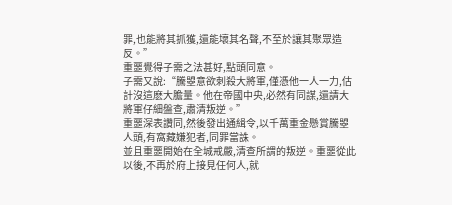罪,也能將其抓獲,還能壞其名聲,不至於讓其聚眾造反。”
重噩覺得子需之法甚好,點頭同意。
子需又說:“騰曌意欲刺殺大將軍,僅憑他一人一力,估計沒這麽大膽量。他在帝國中央,必然有同謀,還請大將軍仔細盤查,肅清叛逆。”
重噩深表讚同,然後發出通緝令,以千萬重金懸賞騰曌人頭,有窩藏嫌犯者,同罪當誅。
並且重噩開始在全城戒嚴,清查所謂的叛逆。重噩從此以後,不再於府上接見任何人,就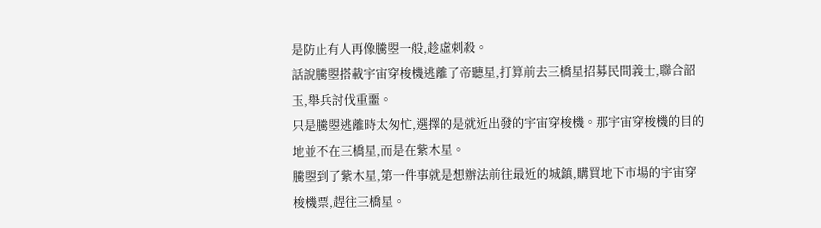是防止有人再像騰曌一般,趁虛刺殺。
話說騰曌搭載宇宙穿梭機逃離了帝聽星,打算前去三橋星招募民間義士,聯合韶玉,舉兵討伐重噩。
只是騰曌逃離時太匆忙,選擇的是就近出發的宇宙穿梭機。那宇宙穿梭機的目的地並不在三橋星,而是在紫木星。
騰曌到了紫木星,第一件事就是想辦法前往最近的城鎮,購買地下市場的宇宙穿梭機票,趕往三橋星。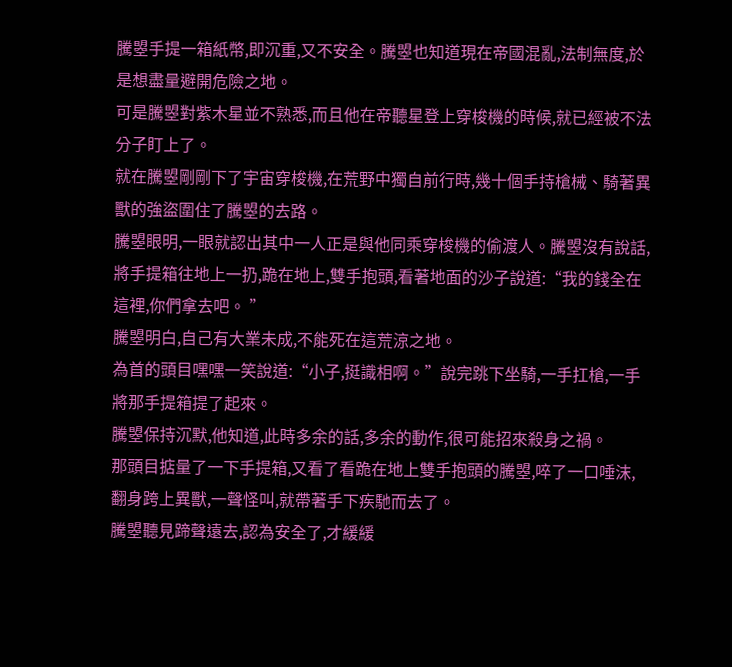騰曌手提一箱紙幣,即沉重,又不安全。騰曌也知道現在帝國混亂,法制無度,於是想盡量避開危險之地。
可是騰曌對紫木星並不熟悉,而且他在帝聽星登上穿梭機的時候,就已經被不法分子盯上了。
就在騰曌剛剛下了宇宙穿梭機,在荒野中獨自前行時,幾十個手持槍械、騎著異獸的強盜圍住了騰曌的去路。
騰曌眼明,一眼就認出其中一人正是與他同乘穿梭機的偷渡人。騰曌沒有說話,將手提箱往地上一扔,跪在地上,雙手抱頭,看著地面的沙子說道:“我的錢全在這裡,你們拿去吧。 ”
騰曌明白,自己有大業未成,不能死在這荒涼之地。
為首的頭目嘿嘿一笑說道:“小子,挺識相啊。”說完跳下坐騎,一手扛槍,一手將那手提箱提了起來。
騰曌保持沉默,他知道,此時多余的話,多余的動作,很可能招來殺身之禍。
那頭目掂量了一下手提箱,又看了看跪在地上雙手抱頭的騰曌,啐了一口唾沫,翻身跨上異獸,一聲怪叫,就帶著手下疾馳而去了。
騰曌聽見蹄聲遠去,認為安全了,才緩緩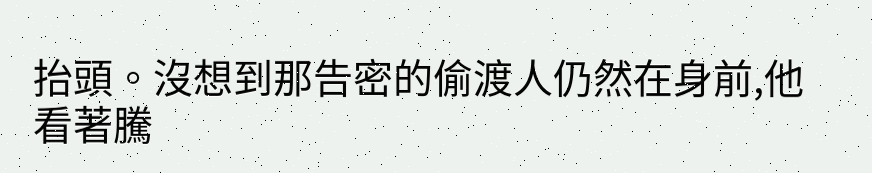抬頭。沒想到那告密的偷渡人仍然在身前,他看著騰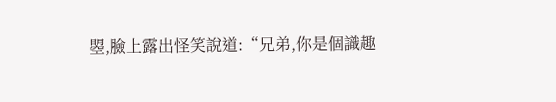曌,臉上露出怪笑說道:“兄弟,你是個識趣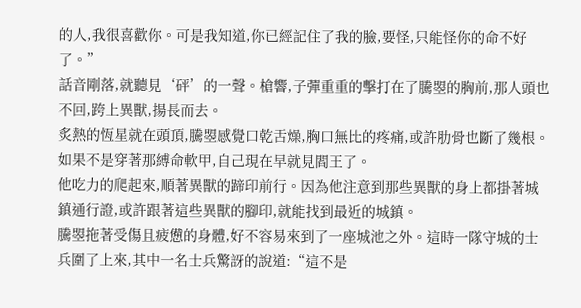的人,我很喜歡你。可是我知道,你已經記住了我的臉,要怪,只能怪你的命不好了。”
話音剛落,就聽見‘砰’的一聲。槍響,子彈重重的擊打在了騰曌的胸前,那人頭也不回,跨上異獸,揚長而去。
炙熱的恆星就在頭頂,騰曌感覺口乾舌燥,胸口無比的疼痛,或許肋骨也斷了幾根。如果不是穿著那縛命軟甲,自己現在早就見閻王了。
他吃力的爬起來,順著異獸的蹄印前行。因為他注意到那些異獸的身上都掛著城鎮通行證,或許跟著這些異獸的腳印,就能找到最近的城鎮。
騰曌拖著受傷且疲憊的身體,好不容易來到了一座城池之外。這時一隊守城的士兵圍了上來,其中一名士兵驚訝的說道:“這不是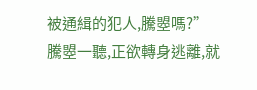被通緝的犯人,騰曌嗎?”
騰曌一聽,正欲轉身逃離,就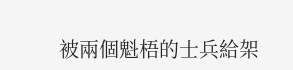被兩個魁梧的士兵給架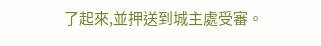了起來,並押送到城主處受審。